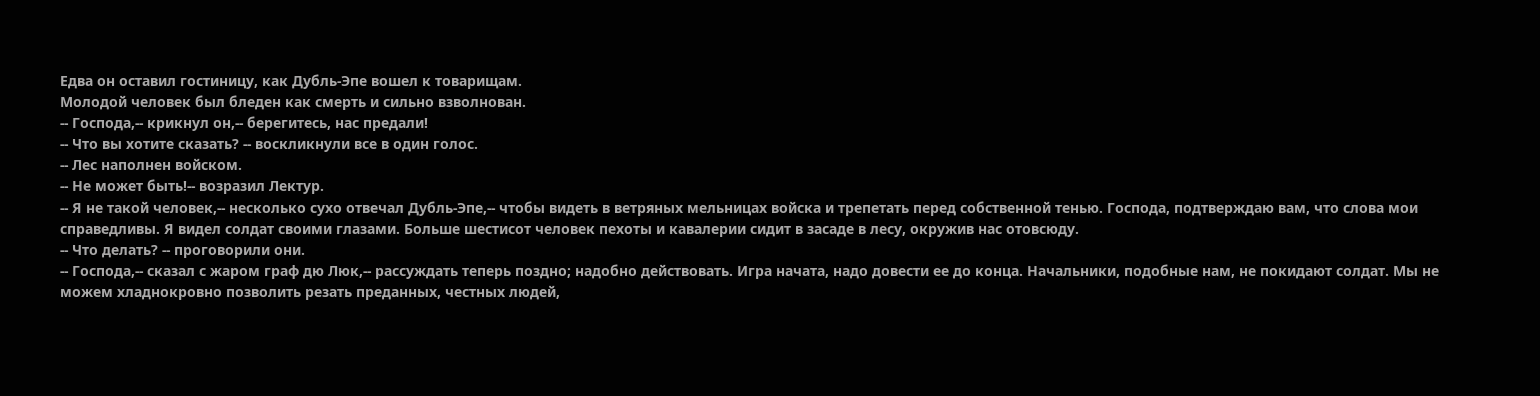Едва он оставил гостиницу, как Дубль-Эпе вошел к товарищам.
Молодой человек был бледен как смерть и сильно взволнован.
-- Господа,-- крикнул он,-- берегитесь, нас предали!
-- Что вы хотите сказать? -- воскликнули все в один голос.
-- Лес наполнен войском.
-- Не может быть!-- возразил Лектур.
-- Я не такой человек,-- несколько сухо отвечал Дубль-Эпе,-- чтобы видеть в ветряных мельницах войска и трепетать перед собственной тенью. Господа, подтверждаю вам, что слова мои справедливы. Я видел солдат своими глазами. Больше шестисот человек пехоты и кавалерии сидит в засаде в лесу, окружив нас отовсюду.
-- Что делать? -- проговорили они.
-- Господа,-- сказал с жаром граф дю Люк,-- рассуждать теперь поздно; надобно действовать. Игра начата, надо довести ее до конца. Начальники, подобные нам, не покидают солдат. Мы не можем хладнокровно позволить резать преданных, честных людей,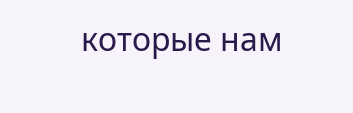которые нам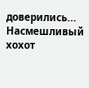доверились...
Насмешливый хохот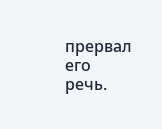прервал его речь.